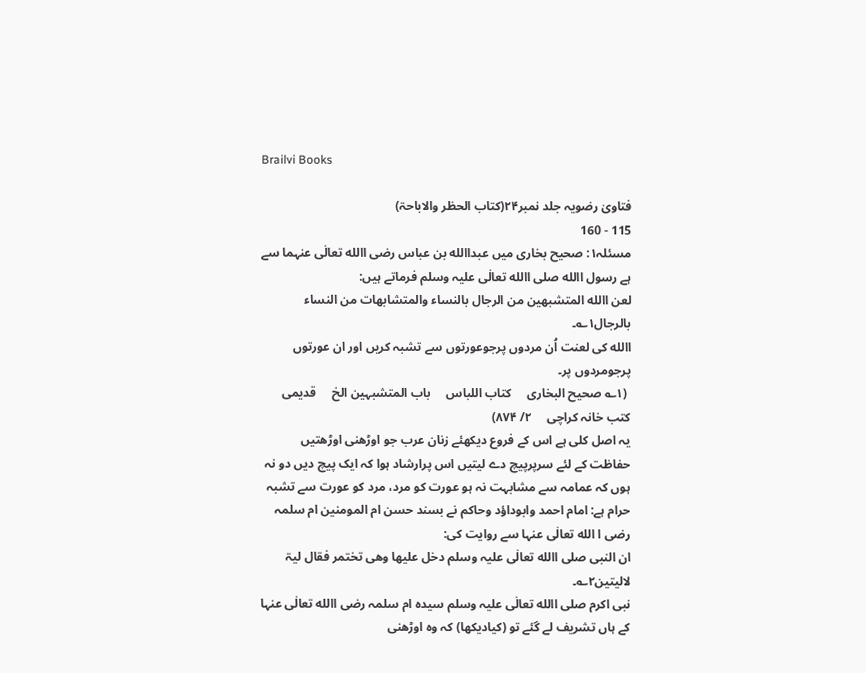Brailvi Books

فتاویٰ رضویہ جلد نمبر۲۴(کتاب الحظر والاباحۃ)
115 - 160
مسئلہ۱: صحیح بخاری میں عبداالله بن عباس رضی االله تعالٰی عنہما سے ہے رسول االله صلی االله تعالٰی علیہ وسلم فرماتے ہیں:
لعن االله المتشبھین من الرجال بالنساء والمتشابھات من النساء بالرجال۱؎۔
االله کی لعنت اُن مردوں پرجوعورتوں سے تشبہ کریں اور ان عورتوں پرجومردوں پر۔
 (۱؎ صحیح البخاری     کتاب اللباس     باب المتشبہین الخ     قدیمی کتب خانہ کراچی     ۲/ ۸۷۴)
یہ اصل کلی ہے اس کے فروع دیکھئے زنان عرب جو اوڑھنی اوڑھتیں حفاظت کے لئے سرپرپیچ دے لیتیں اس پرارشاد ہوا کہ ایک پیچ دیں دو نہ ہوں کہ عمامہ سے مشابہت نہ ہو عورت کو مرد، مرد کو عورت سے تشبہ حرام ہے: امام احمد وابوداؤد وحاکم نے بسند حسن ام المومنین ام سلمہ رضی ا الله تعالٰی عنہا سے روایت کی:
ان النبی صلی االله تعالٰی علیہ وسلم دخل علیھا وھی تختمر فقال لیۃ لالیتین۲؎۔
نبی اکرم صلی االله تعالٰی علیہ وسلم سیدہ ام سلمہ رضی االله تعالٰی عنہا کے ہاں تشریف لے گئے تو (کیادیکھا) کہ وہ اوڑھنی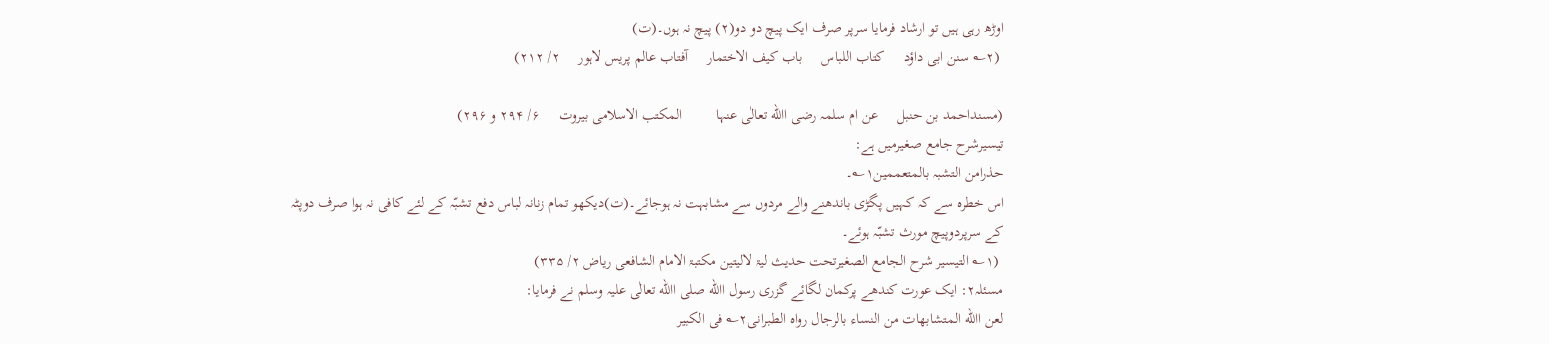اوڑھ رہی ہیں تو ارشاد فرمایا سرپر صرف ایک پیچ دو دو(۲) پیچ نہ ہوں۔(ت)
 (۲؎ سنن ابی داؤد     کتاب اللباس     باب کیف الاختمار     آفتاب عالم پریس لاہور     ۲/ ۲۱۲)

(مسنداحمد بن حنبل     عن ام سلمہ رضی االله تعالٰی عنہا         المکتب الاسلامی بیروت     ۶/ ۲۹۴ و ۲۹۶)
تیسیرشرح جامع صغیرمیں ہے:
حذرامن التشبہ بالمتعممین۱؎۔
اس خطرہ سے کہ کہیں پگڑی باندھنے والے مردوں سے مشابہت نہ ہوجائے۔(ت)دیکھو تمام زنانہ لباس دفع تشبّہ کے لئے کافی نہ ہوا صرف دوپٹہ کے سرپردوپیچ مورث تشبّہ ہوئے۔
 (۱؎ التیسیر شرح الجامع الصغیرتحت حدیث لیۃ لالیتین مکتبۃ الامام الشافعی ریاض ۲/ ۳۳۵)
مسئلہ۲: ایک عورت کندھے پرکمان لگائے گزری رسول االله صلی االله تعالٰی علیہ وسلم نے فرمایا:
لعن االله المتشابھات من النساء بالرجال رواہ الطبرانی۲؎ فی الکبیر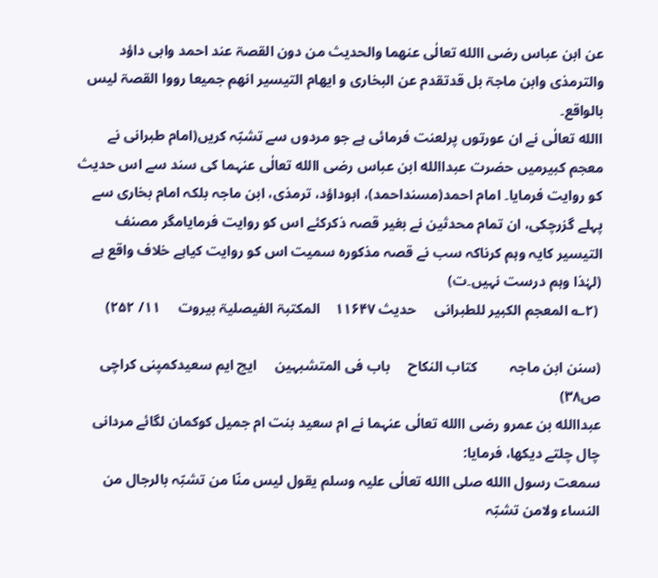عن ابن عباس رضی االله تعالٰی عنھما والحدیث من دون القصۃ عند احمد وابی داؤد والترمذی وابن ماجۃ بل قدتقدم عن البخاری و ایھام التیسیر انھم جمیعا رووا القصۃ لیس بالواقع۔
االله تعالٰی نے ان عورتوں پرلعنت فرمائی ہے جو مردوں سے تشبّہ کریں(امام طبرانی نے معجم کبیرمیں حضرت عبداالله ابن عباس رضی االله تعالٰی عنہما کی سند سے اس حدیث کو روایت فرمایا۔ امام احمد(مسنداحمد)، ابوداؤد، ترمذی، ابن ماجہ بلکہ امام بخاری سے پہلے گزرچکی، ان تمام محدثین نے بغیر قصہ ذکرکئے اس کو روایت فرمایامگر مصنف التیسیر کایہ وہم کرناکہ سب نے قصہ مذکورہ سمیت اس کو روایت کیاہے خلاف واقع ہے (لہٰذا وہم درست نہیں۔ت)
 (۲؎ المعجم الکبیر للطبرانی     حدیث ۱۱۶۴۷    المکتبۃ الفیصلیۃ بیروت     ۱۱/ ۲۵۲)

(سنن ابن ماجہ         کتاب النکاح     باب فی المتشبہین     ایچ ایم سعیدکمپنی کراچی     ص۳۸)
عبداالله بن عمرو رضی االله تعالٰی عنہما نے ام سعید بنت ام جمیل کوکمان لگائے مردانی چال چلتے دیکھا، فرمایا:
سمعت رسول االله صلی االله تعالٰی علیہ وسلم یقول لیس منّا من تشبّہ بالرجال من النساء ولامن تشبّہ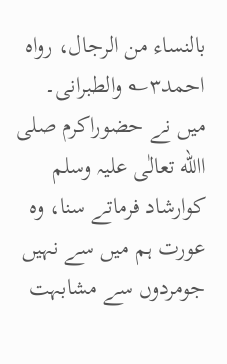بالنساء من الرجال، رواہ احمد۳؎ والطبرانی۔
میں نے حضوراکرم صلی االله تعالٰی علیہ وسلم کوارشاد فرماتے سنا، وہ عورت ہم میں سے نہیں جومردوں سے مشابہت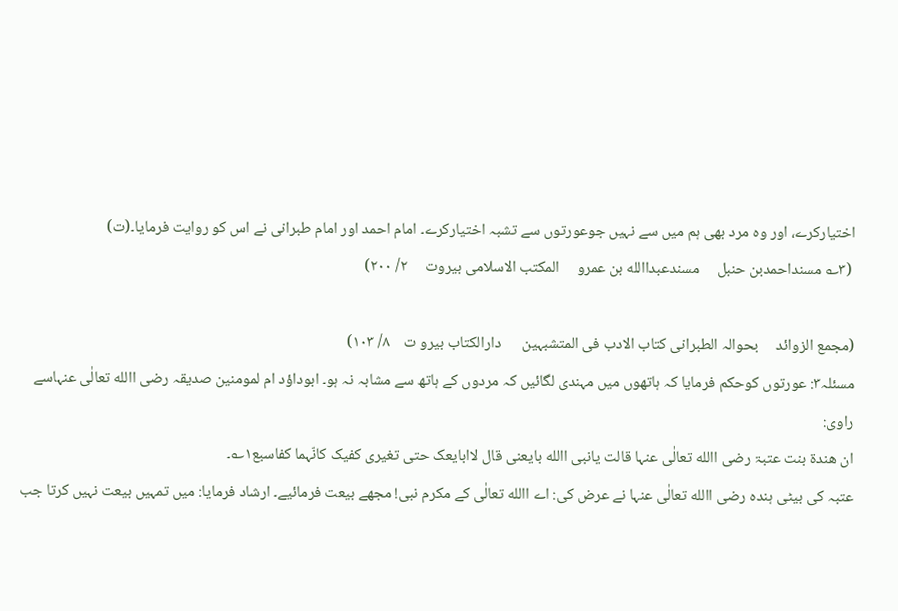اختیارکرے، اور وہ مرد بھی ہم میں سے نہیں جوعورتوں سے تشبہ اختیارکرے۔ امام احمد اور امام طبرانی نے اس کو روایت فرمایا۔(ت)
 (۳؎ مسنداحمدبن حنبل     مسندعبداالله بن عمرو     المکتب الاسلامی بیروت     ۲/ ۲۰۰)

(مجمع الزوائد     بحوالہ الطبرانی کتاب الادب فی المتشبہین      دارالکتاب بیرو ت    ۸/ ۱۰۳)
مسئلہ۳: عورتوں کوحکم فرمایا کہ ہاتھوں میں مہندی لگائیں کہ مردوں کے ہاتھ سے مشابہ نہ ہو۔ ابوداؤد ام لمومنین صدیقہ رضی االله تعالٰی عنہاسے راوی:
ان ھندۃ بنت عتبۃ رضی االله تعالٰی عنہا قالت یانبی االله بایعنی قال لاابایعک حتی تغیری کفیک کانّہما کفاسبع۱؎۔
عتبہ کی بیٹی ہندہ رضی االله تعالٰی عنہا نے عرض کی: اے االله تعالٰی کے مکرم نبی! مجھے بیعت فرمائیے۔ ارشاد فرمایا: میں تمہیں بیعت نہیں کرتا جب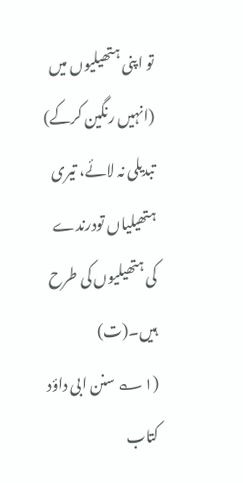تو اپنی ہتھیلیوں میں (انہیں رنگین کرکے) تبدیلی نہ لائے، تیری ہتھیلیاں تودرندے کی ہتھیلیوں کی طرح ہیں۔(ت)
(۱؎ سنن ابی داؤد         کتاب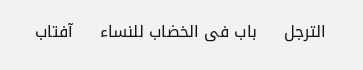الترجل     باب فی الخضاب للنساء     آفتاب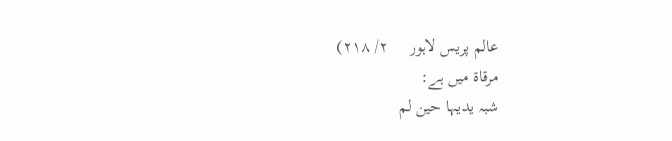عالم پریس لاہور     ۲/ ۲۱۸)
مرقاۃ میں ہے:
شبہ یدیہا حین لم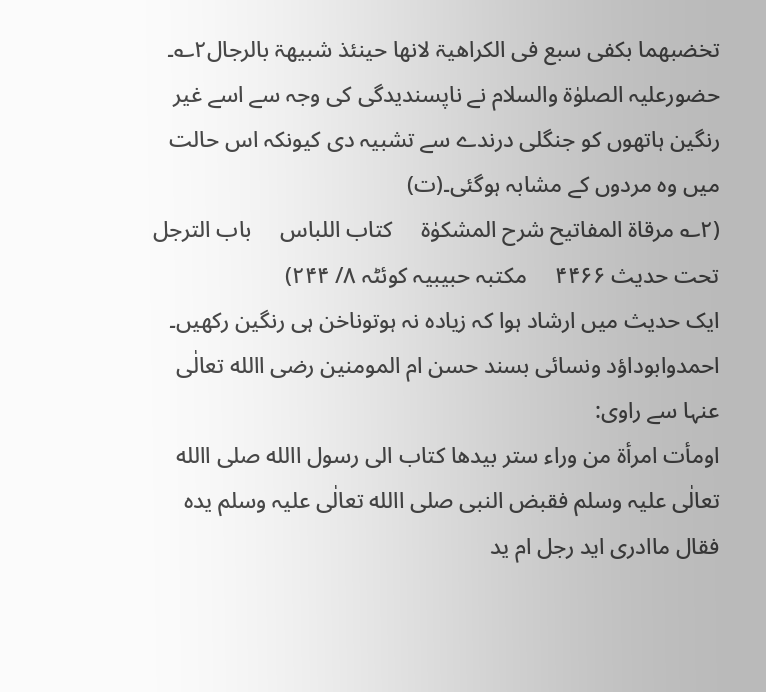تخضبھما بکفی سبع فی الکراھیۃ لانھا حینئذ شبیھۃ بالرجال۲؎۔
حضورعلیہ الصلوٰۃ والسلام نے ناپسندیدگی کی وجہ سے اسے غیر رنگین ہاتھوں کو جنگلی درندے سے تشبیہ دی کیونکہ اس حالت میں وہ مردوں کے مشابہ ہوگئی۔(ت)
(۲؎ مرقاۃ المفاتیح شرح المشکوٰۃ     کتاب اللباس     باب الترجل     تحت حدیث ۴۴۶۶     مکتبہ حبیبیہ کوئٹہ ۸/ ۲۴۴)
ایک حدیث میں ارشاد ہوا کہ زیادہ نہ ہوتوناخن ہی رنگین رکھیں۔ احمدوابوداؤد ونسائی بسند حسن ام المومنین رضی االله تعالٰی عنہا سے راوی:
اومأت امرأۃ من وراء ستر بیدھا کتاب الی رسول االله صلی االله تعالٰی علیہ وسلم فقبض النبی صلی االله تعالٰی علیہ وسلم یدہ فقال ماادری اید رجل ام ید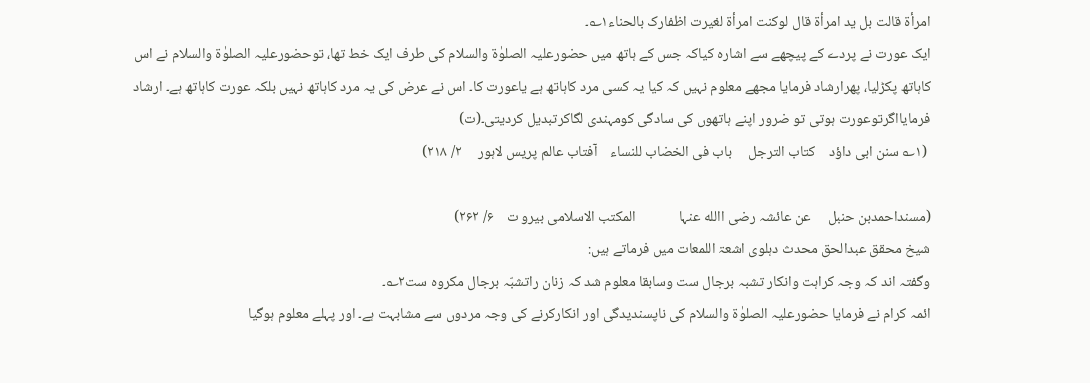امرأۃ قالت بل ید امرأۃ قال لوکنت امرأۃ لغیرت اظفارک بالحناء۱؎۔
ایک عورت نے پردے کے پیچھے سے اشارہ کیاکہ جس کے ہاتھ میں حضورعلیہ الصلوٰۃ والسلام کی طرف ایک خط تھا، توحضورعلیہ الصلوٰۃ والسلام نے اس کاہاتھ پکڑلیا، پھرارشاد فرمایا مجھے معلوم نہیں کہ کیا یہ کسی مرد کاہاتھ ہے یاعورت کا۔ اس نے عرض کی یہ مرد کاہاتھ نہیں بلکہ عورت کاہاتھ ہے۔ ارشاد فرمایااگرتوعورت ہوتی تو ضرور اپنے ہاتھوں کی سادگی کومہندی لگاکرتبدیل کردیتی۔(ت)
 (۱؎ سنن ابی داؤد    کتاب الترجل     باب فی الخضاب للنساء    آفتاب عالم پریس لاہور     ۲/ ۲۱۸)

(مسنداحمدبن حنبل     عن عائشہ رضی االله عنہا             المکتب الاسلامی بیرو ت    ۶/ ۲۶۲)
شیخ محقق عبدالحق محدث دہلوی اشعۃ اللمعات میں فرماتے ہیں:
وگفتہ اند کہ وجہ کراہت وانکار تشبہ برجال ست وسابقا معلوم شد کہ زنان راتشبّہ برجال مکروہ ست۲؎۔
ائمہ کرام نے فرمایا حضورعلیہ الصلوٰۃ والسلام کی ناپسندیدگی اور انکارکرنے کی وجہ مردوں سے مشابہت ہے۔ اور پہلے معلوم ہوگیا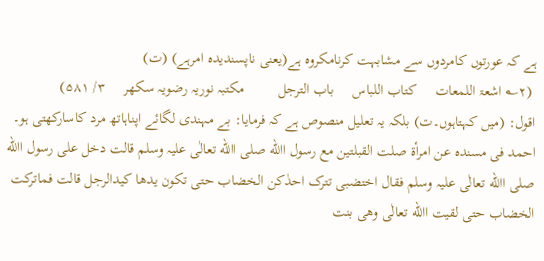ہے کہ عورتوں کامردوں سے مشابہت کرنامکروہ ہے(یعنی ناپسندیدہ امرہے) (ت)
 (۲؎ اشعۃ اللمعات     کتاب اللباس     باب الترجل         مکتبہ نوریہ رضویہ سکھر     ۳/ ۵۸۱)
اقول: (میں کہتاہوں۔ت) بلکہ یہ تعلیل منصوص ہے کہ فرمایا: بے مہندی لگائے اپناہاتھ مرد کاسارکھتی ہو۔
احمد فی مسندہ عن امرأۃ صلت القبلتین مع رسول االله صلی االله تعالٰی علیہ وسلم قالت دخل علی رسول االله صلی االله تعالٰی علیہ وسلم فقال اختضبی تترک احدٰکن الخضاب حتی تکون یدھا کیدالرجل قالت فماترکت الخضاب حتی لقیت االله تعالٰی وھی بنت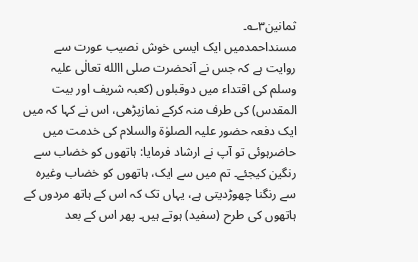ثمانین۳؎۔
مسنداحمدمیں ایک ایسی خوش نصیب عورت سے روایت ہے کہ جس نے آنحضرت صلی االله تعالٰی علیہ وسلم کی اقتداء میں دوقبلوں (کعبہ شریف اور بیت المقدس) کی طرف منہ کرکے نمازپڑھی، اس نے کہا کہ میں ایک دفعہ حضور علیہ الصلوٰۃ والسلام کی خدمت میں حاضرہوئی تو آپ نے ارشاد فرمایا: ہاتھوں کو خضاب سے رنگین کیجئے۔ تم میں سے ایک، ہاتھوں کو خضاب وغیرہ سے رنگنا چھوڑدیتی ہے، یہاں تک کہ اس کے ہاتھ مردوں کے ہاتھوں کی طرح (سفید) ہوتے ہیں۔ پھر اس کے بعد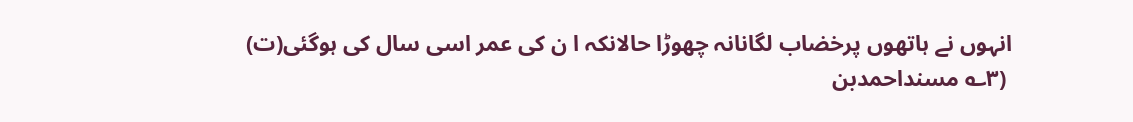انہوں نے ہاتھوں پرخضاب لگانانہ چھوڑا حالانکہ ا ن کی عمر اسی سال کی ہوگئی(ت)
 (۳؎ مسنداحمدبن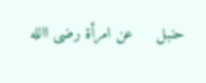حنبل     عن امرأۃ رضی االله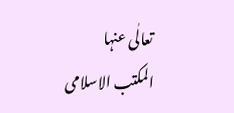تعالٰی عنہا         المکتب الاسلامی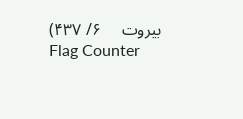بیروت     ۶/ ۴۳۷)
Flag Counter